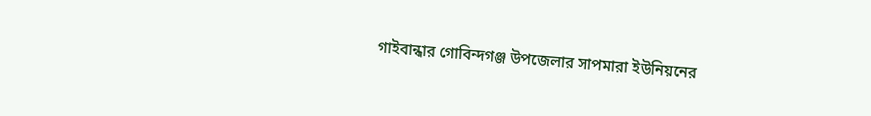গাইবান্ধার গোবিন্দগঞ্জ উপজেলার সাপমারা ইউনিয়নের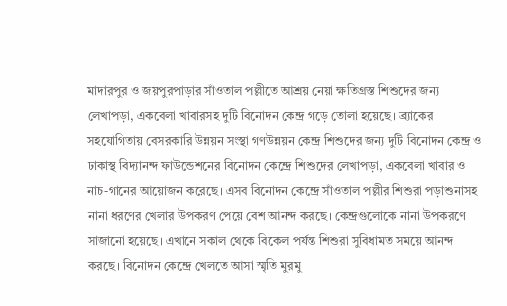মাদারপুর ও জয়পুরপাড়ার সাঁওতাল পল্লীতে আশ্রয় নেয়া ক্ষতিগ্রস্ত শিশুদের জন্য লেখাপড়া, একবেলা খাবারসহ দুটি বিনোদন কেন্দ্র গড়ে তোলা হয়েছে। ব্র্যাকের সহযোগিতায় বেসরকারি উন্নয়ন সংস্থা গণউন্নয়ন কেন্দ্র শিশুদের জন্য দুটি বিনোদন কেন্দ্র ও ঢাকাস্থ বিদ্যানন্দ ফাউন্ডেশনের বিনোদন কেন্দ্রে শিশুদের লেখাপড়া, একবেলা খাবার ও নাচ-গানের আয়োজন করেছে। এসব বিনোদন কেন্দ্রে সাঁওতাল পল্লীর শিশুরা পড়াশুনাসহ নানা ধরণের খেলার উপকরণ পেয়ে বেশ আনন্দ করছে। কেন্দ্রগুলোকে নানা উপকরণে সাজানো হয়েছে। এখানে সকাল থেকে বিকেল পর্যন্ত শিশুরা সুবিধামত সময়ে আনন্দ করছে। বিনোদন কেন্দ্রে খেলতে আসা স্মৃতি মুরমু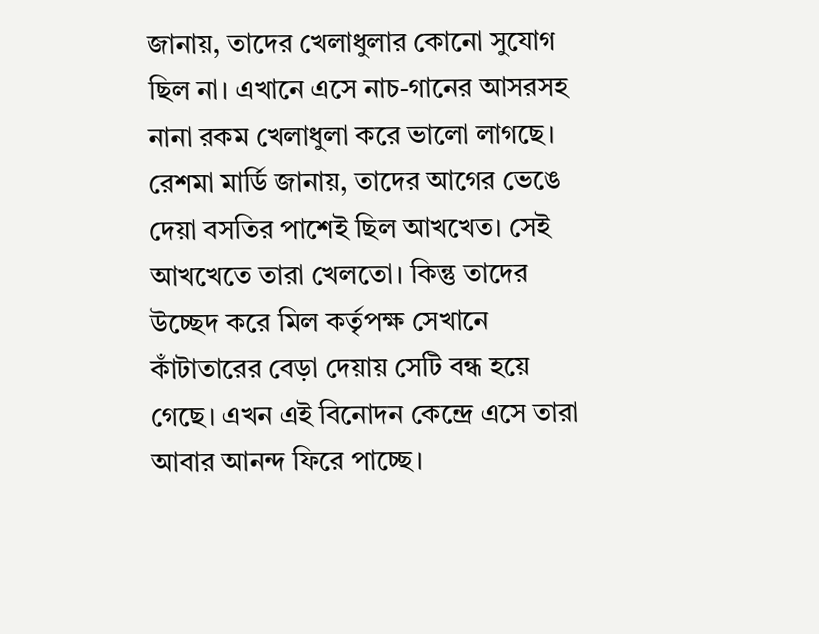জানায়, তাদের খেলাধুলার কোনো সুযোগ ছিল না। এখানে এসে নাচ-গানের আসরসহ নানা রকম খেলাধুলা করে ভালো লাগছে। রেশমা মার্ডি জানায়, তাদের আগের ভেঙে দেয়া বসতির পাশেই ছিল আখখেত। সেই আখখেতে তারা খেলতো। কিন্তু তাদের উচ্ছেদ করে মিল কর্তৃপক্ষ সেখানে কাঁটাতারের বেড়া দেয়ায় সেটি বন্ধ হয়ে গেছে। এখন এই বিনোদন কেন্দ্রে এসে তারা আবার আনন্দ ফিরে পাচ্ছে।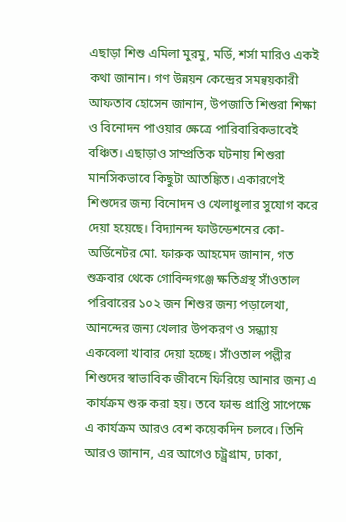এছাড়া শিশু এমিলা মুরমু, মর্ডি, শর্সা মারিও একই কথা জানান। গণ উন্নয়ন কেন্দ্রের সমন্বয়কারী আফতাব হোসেন জানান, উপজাতি শিশুরা শিক্ষা ও বিনোদন পাওয়ার ক্ষেত্রে পারিবারিকভাবেই বঞ্চিত। এছাড়াও সাম্প্রতিক ঘটনায় শিশুরা মানসিকভাবে কিছুটা আতঙ্কিত। একারণেই শিশুদের জন্য বিনোদন ও খেলাধুলার সুযোগ করে দেয়া হয়েছে। বিদ্যানন্দ ফাউন্ডেশনের কো-অর্ডিনেটর মো. ফারুক আহমেদ জানান, গত শুক্রবার থেকে গোবিন্দগঞ্জে ক্ষতিগ্রস্থ সাঁওতাল পরিবারের ১০২ জন শিশুর জন্য পড়ালেখা, আনন্দের জন্য খেলার উপকরণ ও সন্ধ্যায় একবেলা খাবার দেয়া হচ্ছে। সাঁওতাল পল্লীর শিশুদের স্বাভাবিক জীবনে ফিরিয়ে আনার জন্য এ কার্যক্রম শুরু করা হয়। তবে ফান্ড প্রাপ্তি সাপেক্ষে এ কার্যক্রম আরও বেশ কয়েকদিন চলবে। তিনি আরও জানান, এর আগেও চট্ট্রগ্রাম, ঢাকা,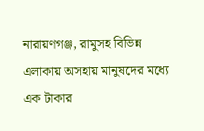নারায়ণগঞ্জ, রামুসহ বিভিন্ন এলাকায় অসহায় মানুষদের মধ্যে এক টাকার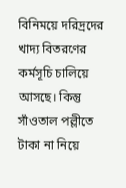বিনিময়ে দরিদ্রদের খাদ্য বিতরণের কর্মসূচি চালিয়ে আসছে। কিন্তু সাঁওতাল পল্লীতে টাকা না নিয়ে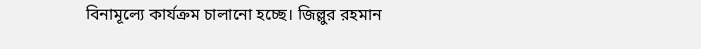বিনামূল্যে কার্যক্রম চালানো হচ্ছে। জিল্লুর রহমান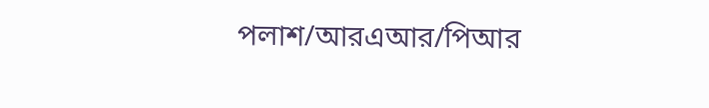পলাশ/আরএআর/পিআর